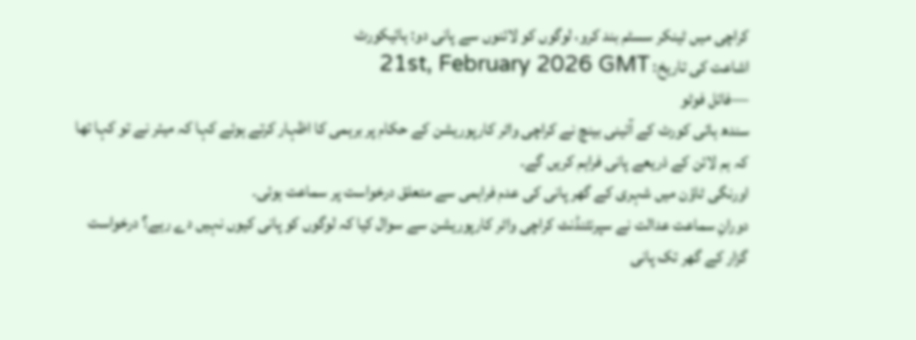کراچی میں ٹینکر سسٹم بند کرو، لوگوں کو لائنوں سے پانی دو: ہائیکورٹ
اشاعت کی تاریخ: 21st, February 2026 GMT
—فائل فوٹو
سندھ ہائی کورٹ کے آئینی بینچ نے کراچی واٹر کارپوریشن کے حکام پر برہمی کا اظہار کرتے ہوئے کہا کہ میئر نے تو کہا تھا کہ ہم لائن کے ذریعے پانی فراہم کریں گے۔
اورنگی ٹاؤن میں شہری کے گھر پانی کی عدم فراہمی سے متعلق درخواست پر سماعت ہوئی۔
دورانِ سماعت عدالت نے سپرنٹنڈنٹ کراچی واٹر کارپوریشن سے سوال کیا کہ لوگوں کو پانی کیوں نہیں دے رہے؟ درخواست گزار کے گھر تک پانی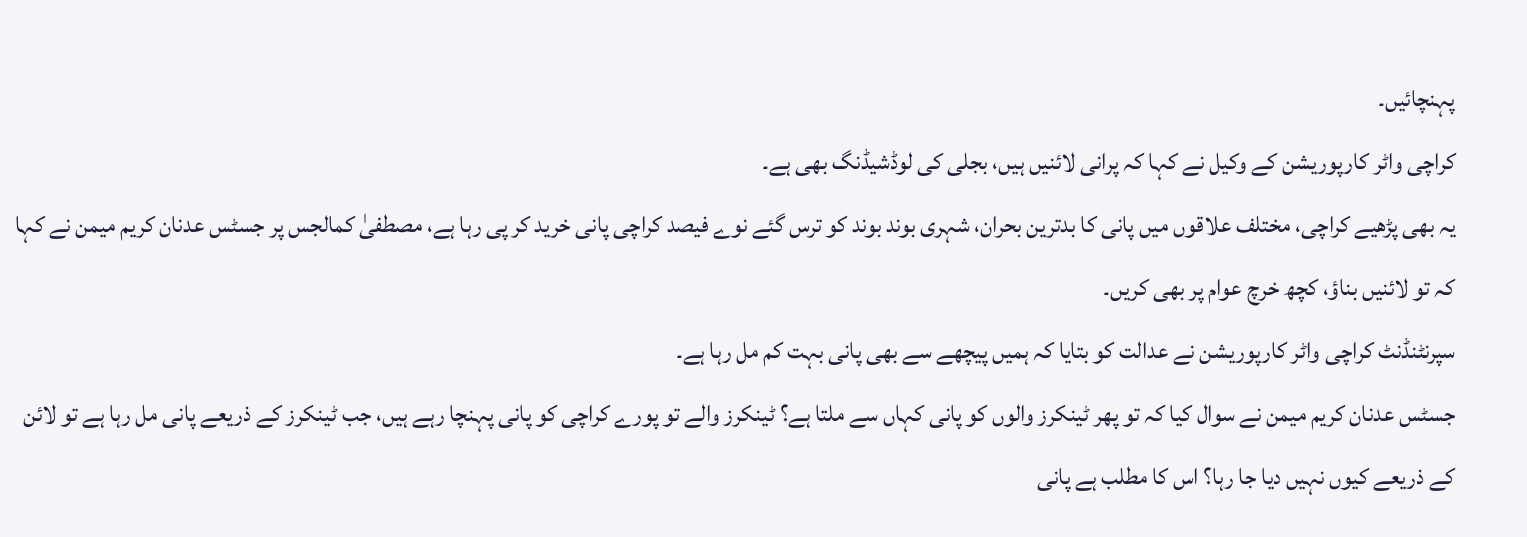پہنچائیں۔
کراچی واٹر کارپوریشن کے وکیل نے کہا کہ پرانی لائنیں ہیں، بجلی کی لوڈشیڈنگ بھی ہے۔
یہ بھی پڑھیے کراچی، مختلف علاقوں میں پانی کا بدترین بحران، شہری بوند بوند کو ترس گئے نوے فیصد کراچی پانی خرید کر پی رہا ہے، مصطفیٰ کمالجس پر جسٹس عدنان کریم میمن نے کہا کہ تو لائنیں بناؤ، کچھ خرچ عوام پر بھی کریں۔
سپرنٹنڈنٹ کراچی واٹر کارپوریشن نے عدالت کو بتایا کہ ہمیں پیچھے سے بھی پانی بہت کم مل رہا ہے۔
جسٹس عدنان کریم میمن نے سوال کیا کہ تو پھر ٹینکرز والوں کو پانی کہاں سے ملتا ہے؟ ٹینکرز والے تو پورے کراچی کو پانی پہنچا رہے ہیں، جب ٹینکرز کے ذریعے پانی مل رہا ہے تو لائن کے ذریعے کیوں نہیں دیا جا رہا؟ اس کا مطلب ہے پانی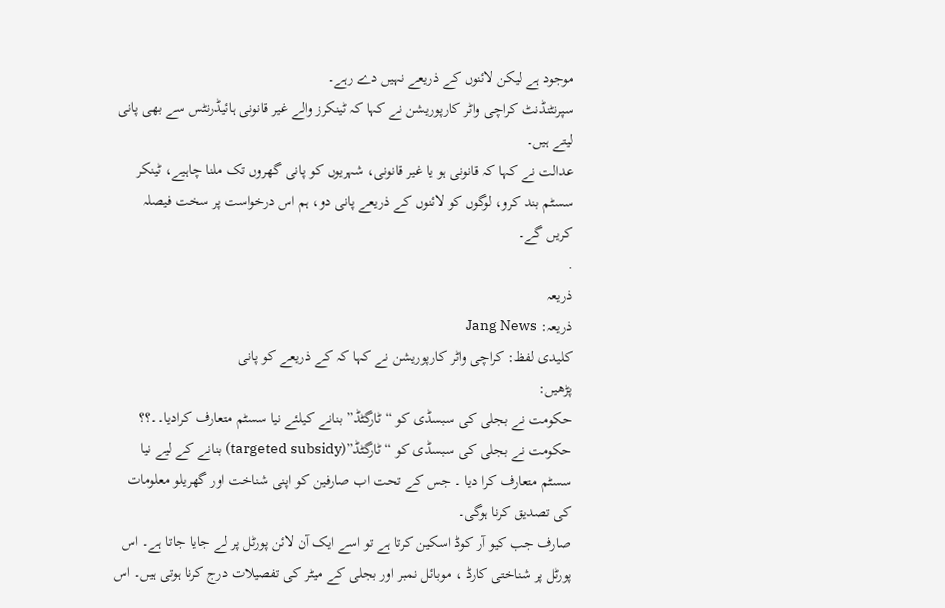موجود ہے لیکن لائنوں کے ذریعے نہیں دے رہے۔
سپرنٹنڈنٹ کراچی واٹر کارپوریشن نے کہا کہ ٹینکرز والے غیر قانونی ہائیڈرنٹس سے بھی پانی لیتے ہیں۔
عدالت نے کہا کہ قانونی ہو یا غیر قانونی، شہریوں کو پانی گھروں تک ملنا چاہیے، ٹینکر سسٹم بند کرو، لوگوں کو لائنوں کے ذریعے پانی دو، ہم اس درخواست پر سخت فیصلہ کریں گے۔
.
ذریعہ
ذریعہ: Jang News
کلیدی لفظ: کراچی واٹر کارپوریشن نے کہا کہ کے ذریعے کو پانی
پڑھیں:
حکومت نے بجلی کی سبسڈی کو “ٹارگٹڈ” بنانے کیلئے نیا سسٹم متعارف کرادیا۔۔؟؟
حکومت نے بجلی کی سبسڈی کو “ٹارگٹڈ”(targeted subsidy) بنانے کے لیے نیا سسٹم متعارف کرا دیا ۔ جس کے تحت اب صارفین کو اپنی شناخت اور گھریلو معلومات کی تصدیق کرنا ہوگی۔
صارف جب کیو آر کوڈ اسکین کرتا ہے تو اسے ایک آن لائن پورٹل پر لے جایا جاتا ہے۔ اس پورٹل پر شناختی کارڈ ، موبائل نمبر اور بجلی کے میٹر کی تفصیلات درج کرنا ہوتی ہیں۔ اس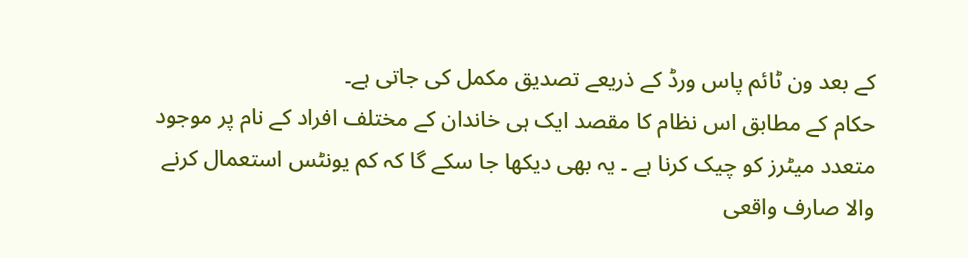کے بعد ون ٹائم پاس ورڈ کے ذریعے تصدیق مکمل کی جاتی ہے۔
حکام کے مطابق اس نظام کا مقصد ایک ہی خاندان کے مختلف افراد کے نام پر موجود متعدد میٹرز کو چیک کرنا ہے ۔ یہ بھی دیکھا جا سکے گا کہ کم یونٹس استعمال کرنے والا صارف واقعی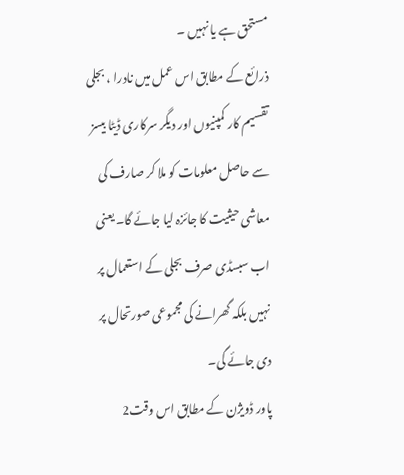مستحق ہے یا نہیں ۔
ذرائع کے مطابق اس عمل میں نادرا ، بجلی تقسیم کار کمپنیوں اور دیگر سرکاری ڈیٹا بیسز سے حاصل معلومات کو ملا کر صارف کی معاشی حیثیت کا جائزہ لیا جائے گا۔ یعنی اب سبسڈی صرف بجلی کے استعمال پر نہیں بلکہ گھرانے کی مجموعی صورتحال پر دی جائے گی۔
پاور ڈویژن کے مطابق اس وقت2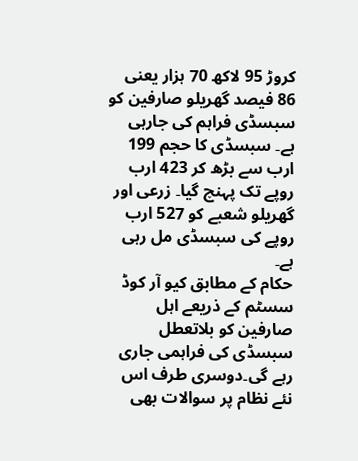کروڑ 95 لاکھ 70 ہزار یعنی 86 فیصد گھریلو صارفین کو سبسڈی فراہم کی جارہی ہے۔ سبسڈی کا حجم 199 ارب سے بڑھ کر 423 ارب روپے تک پہنچ گیا۔ زرعی اور گھریلو شعبے کو 527 ارب روپے کی سبسڈی مل رہی ہے۔
حکام کے مطابق کیو آر کوڈ سسٹم کے ذریعے اہل صارفین کو بلاتعطل سبسڈی کی فراہمی جاری رہے گی۔دوسری طرف اس نئے نظام پر سوالات بھی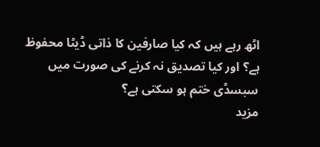اٹھ رہے ہیں کہ کیا صارفین کا ذاتی ڈیٹا محفوظ ہے؟ اور کیا تصدیق نہ کرنے کی صورت میں سبسڈی ختم ہو سکتی ہے؟
مزید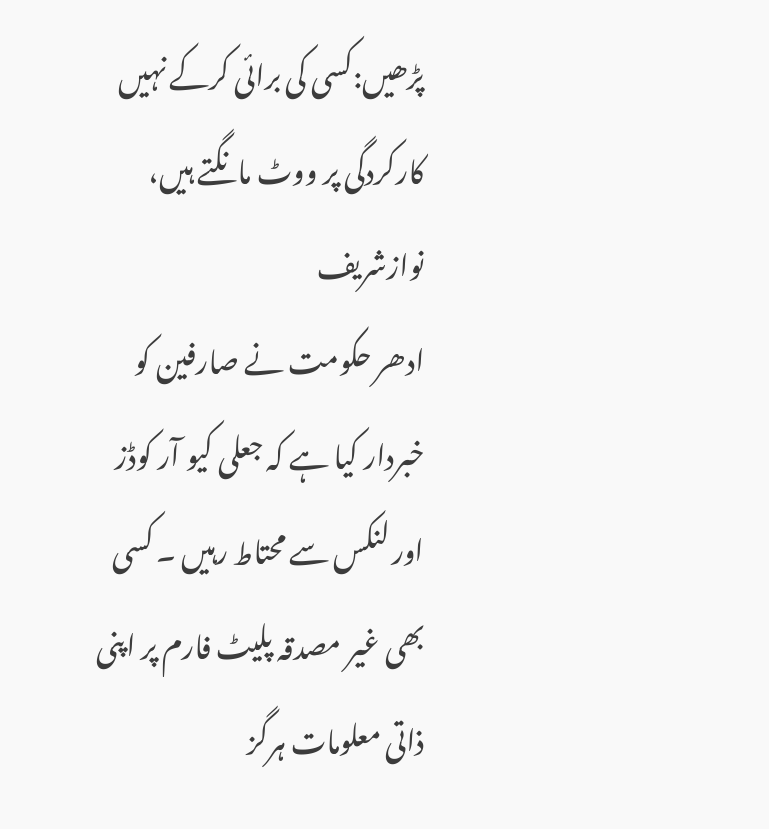پڑھیں:کسی کی برائی کرکے نہیں کارکردگی پر ووٹ مانگتے ہیں، نوازشریف
ادھر حکومت نے صارفین کو خبردار کیا ہے کہ جعلی کیو آر کوڈز اور لنکس سے محتاط رہیں ۔ کسی بھی غیر مصدقہ پلیٹ فارم پر اپنی ذاتی معلومات ہرگز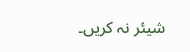شیئر نہ کریں۔